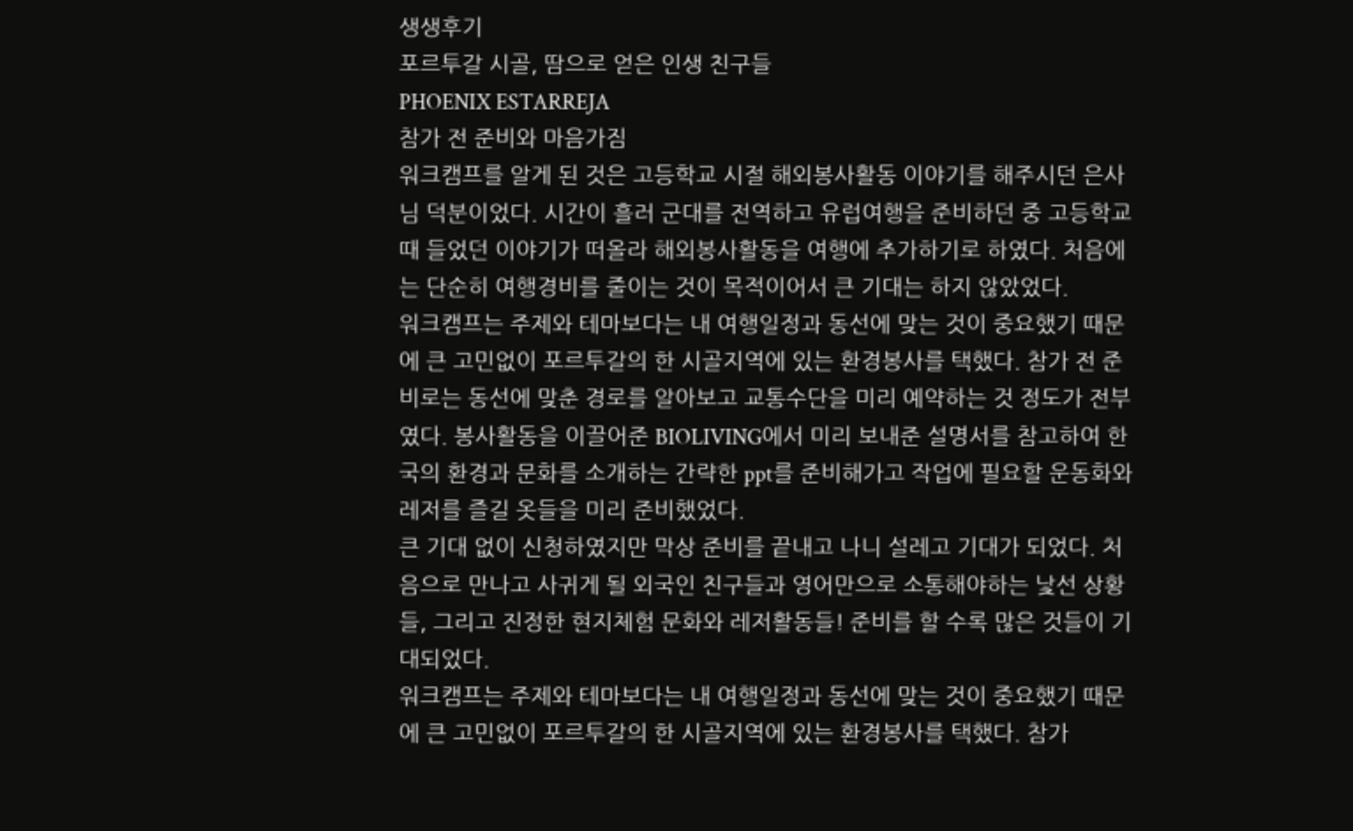생생후기
포르투갈 시골, 땀으로 얻은 인생 친구들
PHOENIX ESTARREJA
참가 전 준비와 마음가짐
워크캠프를 알게 된 것은 고등학교 시절 해외봉사활동 이야기를 해주시던 은사님 덕분이었다. 시간이 흘러 군대를 전역하고 유럽여행을 준비하던 중 고등학교 때 들었던 이야기가 떠올라 해외봉사활동을 여행에 추가하기로 하였다. 처음에는 단순히 여행경비를 줄이는 것이 목적이어서 큰 기대는 하지 않았었다.
워크캠프는 주제와 테마보다는 내 여행일정과 동선에 맞는 것이 중요했기 때문에 큰 고민없이 포르투갈의 한 시골지역에 있는 환경봉사를 택했다. 참가 전 준비로는 동선에 맞춘 경로를 알아보고 교통수단을 미리 예약하는 것 정도가 전부였다. 봉사활동을 이끌어준 BIOLIVING에서 미리 보내준 설명서를 참고하여 한국의 환경과 문화를 소개하는 간략한 ppt를 준비해가고 작업에 필요할 운동화와 레저를 즐길 옷들을 미리 준비했었다.
큰 기대 없이 신청하였지만 막상 준비를 끝내고 나니 설레고 기대가 되었다. 처음으로 만나고 사귀게 될 외국인 친구들과 영어만으로 소통해야하는 낯선 상황들, 그리고 진정한 현지체험 문화와 레저활동들! 준비를 할 수록 많은 것들이 기대되었다.
워크캠프는 주제와 테마보다는 내 여행일정과 동선에 맞는 것이 중요했기 때문에 큰 고민없이 포르투갈의 한 시골지역에 있는 환경봉사를 택했다. 참가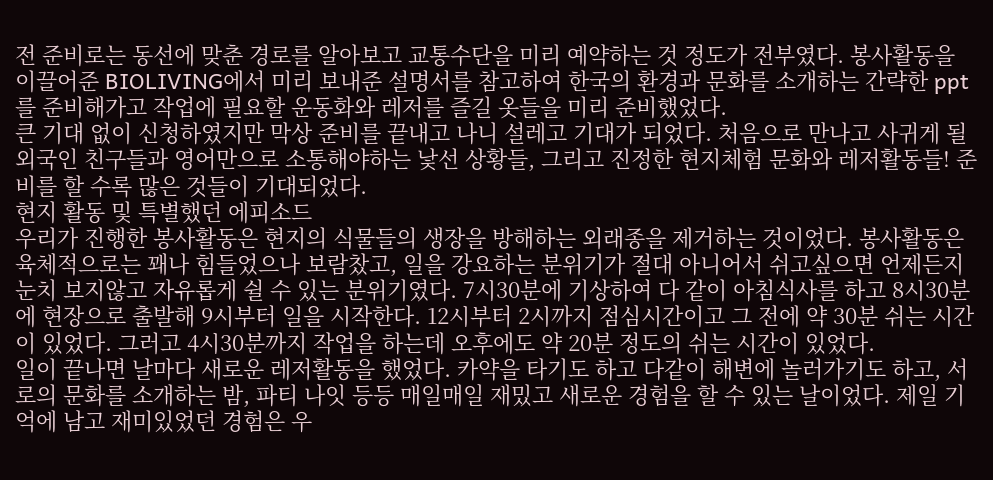전 준비로는 동선에 맞춘 경로를 알아보고 교통수단을 미리 예약하는 것 정도가 전부였다. 봉사활동을 이끌어준 BIOLIVING에서 미리 보내준 설명서를 참고하여 한국의 환경과 문화를 소개하는 간략한 ppt를 준비해가고 작업에 필요할 운동화와 레저를 즐길 옷들을 미리 준비했었다.
큰 기대 없이 신청하였지만 막상 준비를 끝내고 나니 설레고 기대가 되었다. 처음으로 만나고 사귀게 될 외국인 친구들과 영어만으로 소통해야하는 낯선 상황들, 그리고 진정한 현지체험 문화와 레저활동들! 준비를 할 수록 많은 것들이 기대되었다.
현지 활동 및 특별했던 에피소드
우리가 진행한 봉사활동은 현지의 식물들의 생장을 방해하는 외래종을 제거하는 것이었다. 봉사활동은 육체적으로는 꽤나 힘들었으나 보람찼고, 일을 강요하는 분위기가 절대 아니어서 쉬고싶으면 언제든지 눈치 보지않고 자유롭게 쉴 수 있는 분위기였다. 7시30분에 기상하여 다 같이 아침식사를 하고 8시30분에 현장으로 출발해 9시부터 일을 시작한다. 12시부터 2시까지 점심시간이고 그 전에 약 30분 쉬는 시간이 있었다. 그러고 4시30분까지 작업을 하는데 오후에도 약 20분 정도의 쉬는 시간이 있었다.
일이 끝나면 날마다 새로운 레저활동을 했었다. 카약을 타기도 하고 다같이 해변에 놀러가기도 하고, 서로의 문화를 소개하는 밤, 파티 나잇 등등 매일매일 재밌고 새로운 경험을 할 수 있는 날이었다. 제일 기억에 남고 재미있었던 경험은 우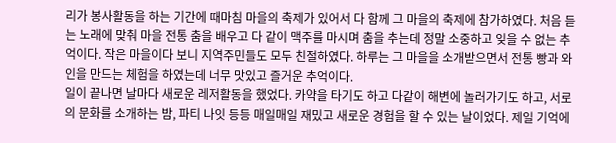리가 봉사활동을 하는 기간에 때마침 마을의 축제가 있어서 다 함께 그 마을의 축제에 참가하였다. 처음 듣는 노래에 맞춰 마을 전통 춤을 배우고 다 같이 맥주를 마시며 춤을 추는데 정말 소중하고 잊을 수 없는 추억이다. 작은 마을이다 보니 지역주민들도 모두 친절하였다. 하루는 그 마을을 소개받으면서 전통 빵과 와인을 만드는 체험을 하였는데 너무 맛있고 즐거운 추억이다.
일이 끝나면 날마다 새로운 레저활동을 했었다. 카약을 타기도 하고 다같이 해변에 놀러가기도 하고, 서로의 문화를 소개하는 밤, 파티 나잇 등등 매일매일 재밌고 새로운 경험을 할 수 있는 날이었다. 제일 기억에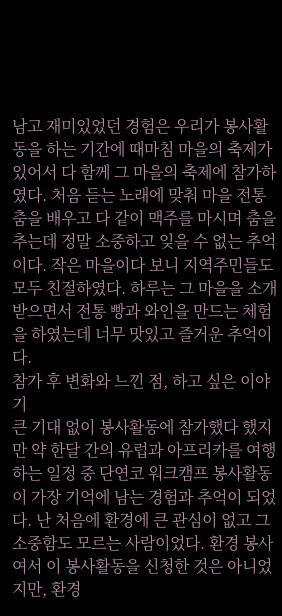남고 재미있었던 경험은 우리가 봉사활동을 하는 기간에 때마침 마을의 축제가 있어서 다 함께 그 마을의 축제에 참가하였다. 처음 듣는 노래에 맞춰 마을 전통 춤을 배우고 다 같이 맥주를 마시며 춤을 추는데 정말 소중하고 잊을 수 없는 추억이다. 작은 마을이다 보니 지역주민들도 모두 친절하였다. 하루는 그 마을을 소개받으면서 전통 빵과 와인을 만드는 체험을 하였는데 너무 맛있고 즐거운 추억이다.
참가 후 변화와 느낀 점, 하고 싶은 이야기
큰 기대 없이 봉사활동에 참가했다 했지만 약 한달 간의 유럽과 아프리카를 여행하는 일정 중 단연코 워크캠프 봉사활동이 가장 기억에 남는 경험과 추억이 되었다. 난 처음에 환경에 큰 관심이 없고 그 소중함도 모르는 사람이었다. 환경 봉사여서 이 봉사활동을 신청한 것은 아니었지만, 환경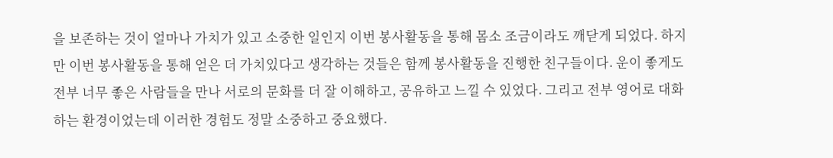을 보존하는 것이 얼마나 가치가 있고 소중한 일인지 이번 봉사활동을 통해 몸소 조금이라도 깨닫게 되었다. 하지만 이번 봉사활동을 통해 얻은 더 가치있다고 생각하는 것들은 함께 봉사활동을 진행한 친구들이다. 운이 좋게도 전부 너무 좋은 사람들을 만나 서로의 문화를 더 잘 이해하고, 공유하고 느낄 수 있었다. 그리고 전부 영어로 대화하는 환경이었는데 이러한 경험도 정말 소중하고 중요했다.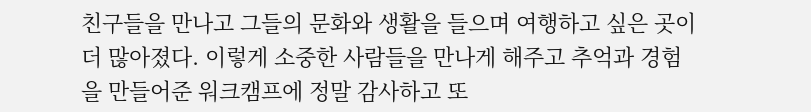친구들을 만나고 그들의 문화와 생활을 들으며 여행하고 싶은 곳이 더 많아졌다. 이렇게 소중한 사람들을 만나게 해주고 추억과 경험을 만들어준 워크캠프에 정말 감사하고 또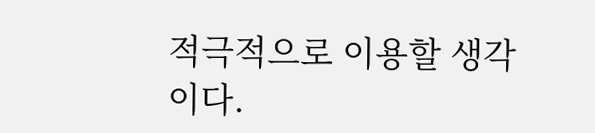적극적으로 이용할 생각이다.